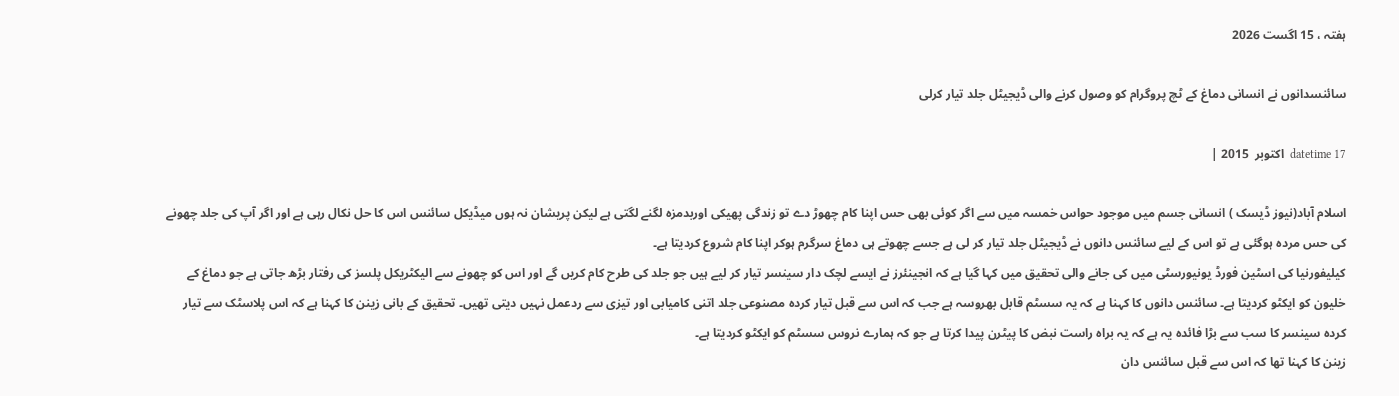ہفتہ ، 15 اگست 2026

سائنسدانوں نے انسانی دماغ کے ٹچ پروگرام کو وصول کرنے والی ڈیجیٹل جلد تیار کرلی

datetime 17  اکتوبر  2015 |

اسلام آباد(نیوز ڈیسک ) انسانی جسم میں موجود حواس خمسہ میں سے اگر کوئی بھی حس اپنا کام چھوڑ دے تو زندگی پھیکی اوربدمزہ لگنے لگتی ہے لیکن پریشان نہ ہوں میڈیکل سائنس اس کا حل نکال رہی ہے اور اگر آپ کی جلد چھونے کی حس مردہ ہوگئی ہے تو اس کے لیے سائنس دانوں نے ڈیجیٹل جلد تیار کر لی ہے جسے چھوتے ہی دماغ سرگرم ہوکر اپنا کام شروع کردیتا ہے۔
کیلیفورنیا کی اسٹین فورڈ یونیورسٹی میں کی جانے والی تحقیق میں کہا گیا ہے کہ انجینئرز نے ایسے لچک دار سینسر تیار کر لیے ہیں جو جلد کی طرح کام کریں گے اور اس کو چھونے سے الیکٹریکل پلسز کی رفتار بڑھ جاتی ہے جو دماغ کے خلیون کو ایکٹو کردیتا ہے۔ سائنس دانوں کا کہنا ہے کہ یہ سسٹم قابل بھروسہ ہے جب کہ اس سے قبل تیار کردہ مصنوعی جلد اتنی کامیابی اور تیزی سے ردعمل نہیں دیتی تھیں۔ تحقیق کے بانی زینن کا کہنا ہے کہ اس پلاسٹک سے تیار کردہ سینسر کا سب سے بڑا فائدہ یہ ہے کہ یہ براہ راست نبض کا پیٹرن پیدا کرتا ہے جو کہ ہمارے نروس سسٹم کو ایکٹو کردیتا ہے۔
زینن کا کہنا تھا کہ اس سے قبل سائنس دان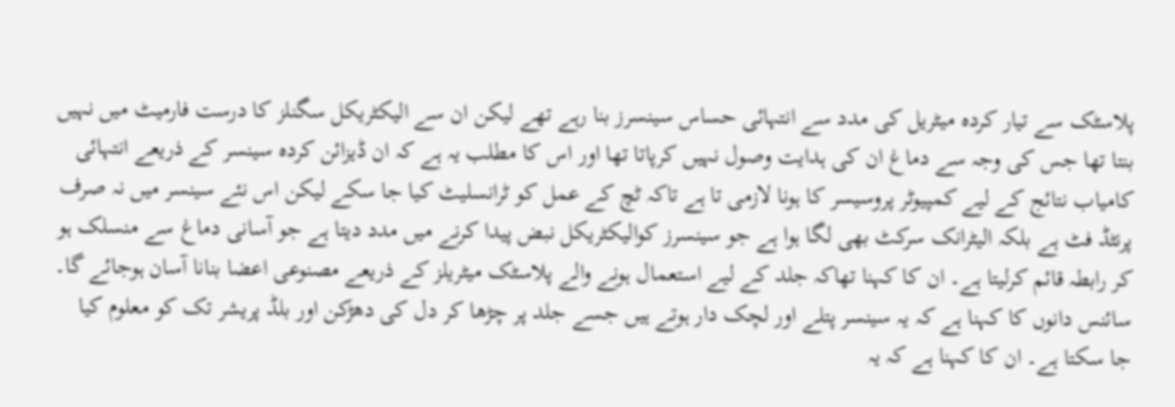پلاسٹک سے تیار کردہ میٹریل کی مدد سے انتہائی حساس سینسرز بنا رہے تھے لیکن ان سے الیکٹریکل سگنلز کا درست فارمیٹ میں نہیں بنتا تھا جس کی وجہ سے دماغ ان کی ہدایت وصول نہیں کرپاتا تھا اور اس کا مطلب یہ ہے کہ ان ڈیزائن کردہ سینسر کے ذریعے انتہائی کامیاب نتائج کے لیے کمپیوٹر پروسیسر کا ہونا لازمی تا ہے تاکہ ٹچ کے عمل کو ٹرانسلیٹ کیا جا سکے لیکن اس نئے سینسر میں نہ صرف پرنٹڈ فٹ ہے بلکہ الیٹرانک سرکٹ بھی لگا ہوا ہے جو سینسرز کوالیکٹریکل نبض پیدا کرنے میں مدد دیتا ہے جو آسانی دماغ سے منسلک ہو کر رابطہ قائم کرلیتا ہے۔ ان کا کہنا تھاکہ جلد کے لیے استعمال ہونے والے پلاسٹک میٹریلز کے ذریعے مصنوعی اعضا بنانا آسان ہوجائے گا۔
سائنس دانوں کا کہنا ہے کہ یہ سینسر پتلے اور لچک دار ہوتے ہیں جسے جلد پر چڑھا کر دل کی دھڑکن اور بلڈ پریشر تک کو معلوم کیا جا سکتا ہے۔ ان کا کہنا ہے کہ یہ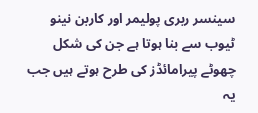سینسر ربری پولیمر اور کاربن نینو ٹیوب سے بنا ہوتا ہے جن کی شکل چھوٹے پیرامائڈز کی طرح ہوتے ہیں جب یہ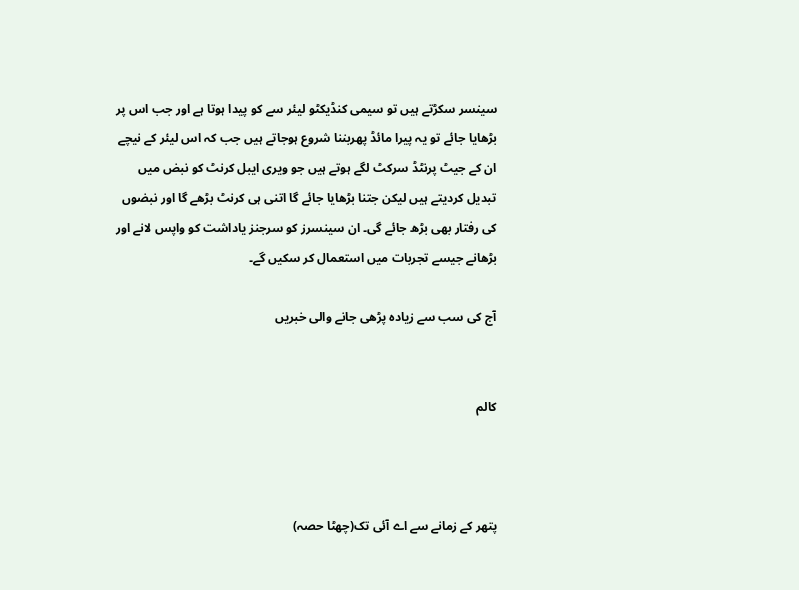سینسر سکڑتے ہیں تو سیمی کنڈیکٹو لیئر سے کو پیدا ہوتا ہے اور جب اس پر بڑھایا جائے تو یہ پیرا مائڈ پھربننا شروع ہوجاتے ہیں جب کہ اس لیئر کے نیچے ان کے جیٹ پرنٹڈ سرکٹ لگے ہوتے ہیں جو ویری ایبل کرنٹ کو نبض میں تبدیل کردیتے ہیں لیکن جتنا بڑھایا جائے گا اتنی ہی کرنٹ بڑھے گا اور نبضوں کی رفتار بھی بڑھ جائے گی۔ ان سینسرز کو سرجنز یاداشت کو واپس لانے اور بڑھانے جیسے تجربات میں استعمال کر سکیں گے۔

آج کی سب سے زیادہ پڑھی جانے والی خبریں


کالم



پتھر کے زمانے سے اے آئی تک(چھٹا حصہ)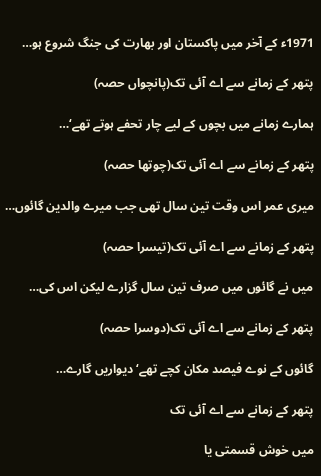1971ء کے آخر میں پاکستان اور بھارت کی جنگ شروع ہو…

پتھر کے زمانے سے اے آئی تک(پانچواں حصہ)

ہمارے زمانے میں بچوں کے لیے چار تحفے ہوتے تھے‘…

پتھر کے زمانے سے اے آئی تک(چوتھا حصہ)

میری عمر اس وقت تین سال تھی جب میرے والدین گائوں…

پتھر کے زمانے سے اے آئی تک(تیسرا حصہ)

میں نے گائوں میں صرف تین سال گزارے لیکن اس کی…

پتھر کے زمانے سے اے آئی تک(دوسرا حصہ)

گائوں کے نوے فیصد مکان کچے تھے‘ دیواریں گارے…

پتھر کے زمانے سے اے آئی تک

میں خوش قسمتی یا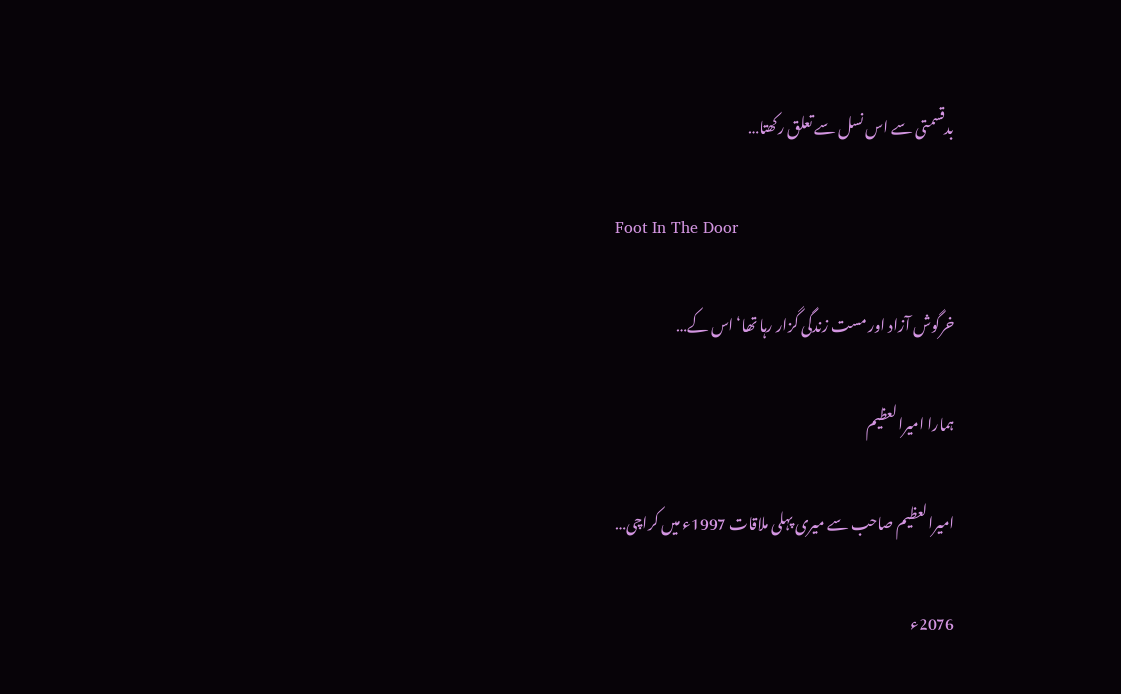بدقسمتی سے اس نسل سے تعلق رکھتا…

Foot In The Door

خرگوش آزاد اور مست زندگی گزار رہا تھا‘ اس کے…

ہمارا امیرالعظیم

امیرالعظیم صاحب سے میری پہلی ملاقات 1997ء میں کراچی…

2076ء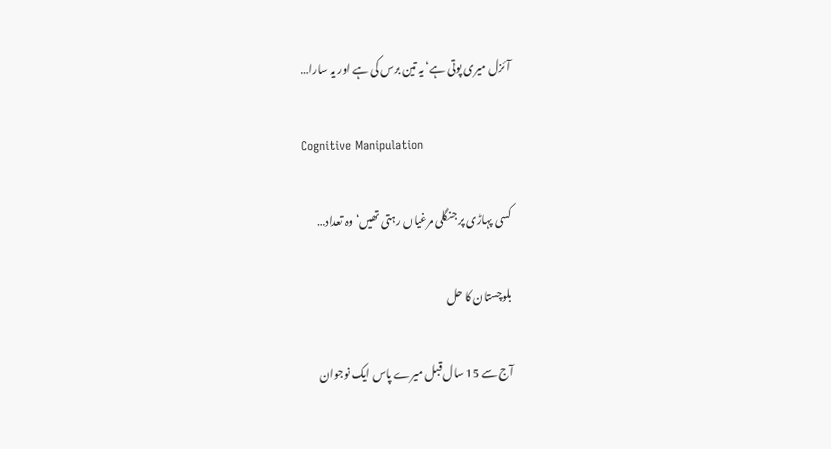آئزل میری پوتی ہے‘ یہ تین برس کی ہے اور یہ سارا…

Cognitive Manipulation

کسی پہاڑی پر جنگلی مرغیاں رہتی تھیں‘ وہ تعداد…

بلوچستان کا حل

آج سے 15 سال قبل میرے پاس ایک نوجوان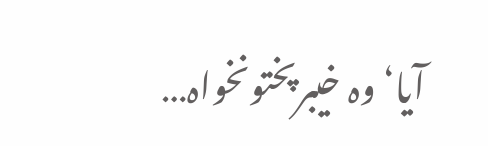آیا‘ وہ خیبرپختونخواہ…